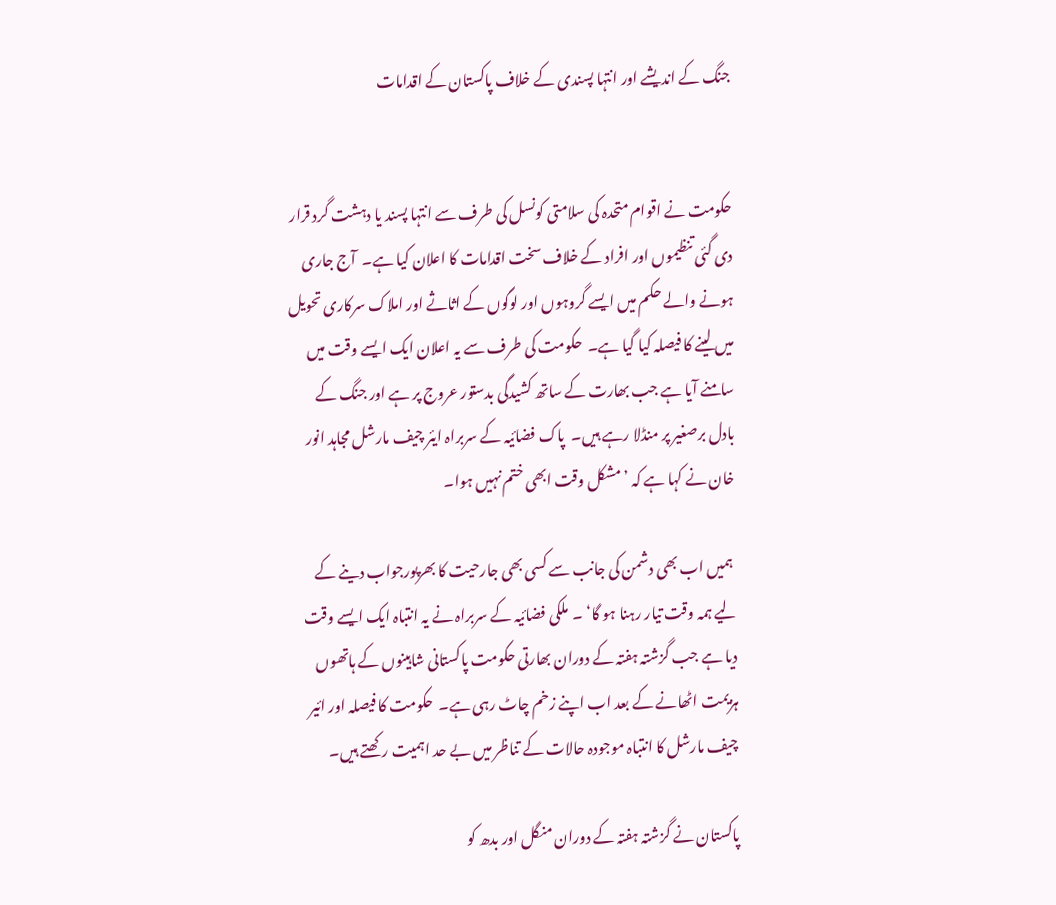جنگ کے اندیشے اور انتہا پسندی کے خلاف پاکستان کے اقدامات


حکومت نے اقوام متحدہ کی سلامتی کونسل کی طرف سے انتہا پسند یا دہشت گرد قرار دی گئی تنظیموں اور افراد کے خلاف سخت اقدامات کا اعلان کیا ہے۔  آج جاری ہونے والے حکم میں ایسے گروہوں اور لوگوں کے اثاثے اور املاک سرکاری تحویل میں لینے کا فیصلہ کیا گیا ہے۔  حکومت کی طرف سے یہ اعلان ایک ایسے وقت میں سامنے آیا ہے جب بھارت کے ساتھ کشیدگی بدستور عروج پر ہے اور جنگ کے بادل برصغیر پر منڈلا رہے ہیں۔  پاک فضائیہ کے سربراہ ایئر چیف مارشل مجاہد انور خان نے کہا ہے کہ ’مشکل وقت ابھی ختم نہیں ہوا۔

 ہمیں اب بھی دشمن کی جانب سے کسی بھی جارحیت کا بھرپورجواب دینے کے لیے ہمہ وقت تیار رہنا ہو گا‘ ۔  ملکی فضائیہ کے سربراہ نے یہ انتباہ ایک ایسے وقت دیا ہے جب گزشتہ ہفتہ کے دوران بھارتی حکومت پاکستانی شاہینوں کے ہاتھوں ہزیمت اٹھانے کے بعد اب اپنے زخم چاٹ رہی ہے۔  حکومت کا فیصلہ اور ائیر چیف مارشل کا انتباہ موجودہ حالات کے تناظر میں بے حد اہمیت رکھتے ہیں۔

پاکستان نے گزشتہ ہفتہ کے دوران منگل اور بدھ کو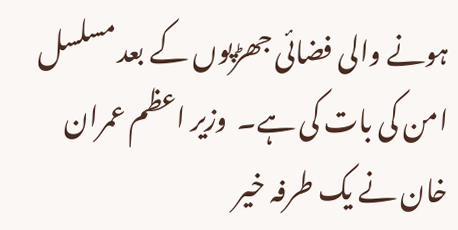ہونے والی فضائی جھڑپوں کے بعد مسلسل امن کی بات کی ہے۔  وزیر اعظم عمران خان نے یک طرفہ خیر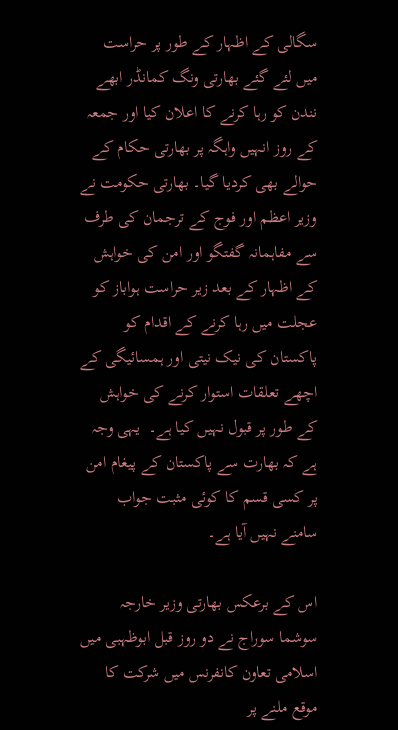سگالی کے اظہار کے طور پر حراست میں لئے گئے بھارتی ونگ کمانڈر ابھے نندن کو رہا کرنے کا اعلان کیا اور جمعہ کے روز انہیں واہگہ پر بھارتی حکام کے حوالے بھی کردیا گیا۔ بھارتی حکومت نے وزیر اعظم اور فوج کے ترجمان کی طرف سے مفاہمانہ گفتگو اور امن کی خواہش کے اظہار کے بعد زیر حراست ہواباز کو عجلت میں رہا کرنے کے اقدام کو پاکستان کی نیک نیتی اور ہمسائیگی کے اچھے تعلقات استوار کرنے کی خواہش کے طور پر قبول نہیں کیا ہے۔  یہی وجہ ہے کہ بھارت سے پاکستان کے پیغام امن پر کسی قسم کا کوئی مثبت جواب سامنے نہیں آیا ہے۔

اس کے برعکس بھارتی وزیر خارجہ سوشما سوراج نے دو روز قبل ابوظہبی میں اسلامی تعاون کانفرنس میں شرکت کا موقع ملنے پر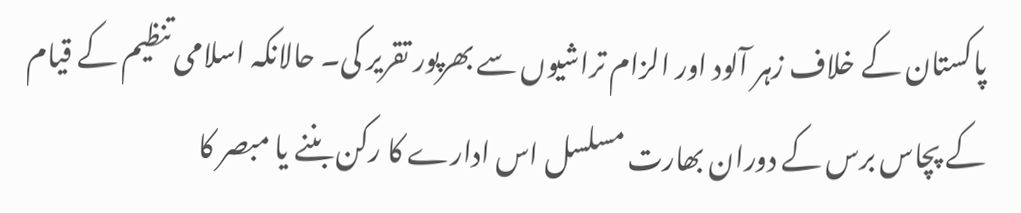پاکستان کے خلاف زہر آلود اور الزام تراشیوں سے بھرپور تقریر کی۔ حالانکہ اسلامی تنظیم کے قیام کے پچاس برس کے دوران بھارت مسلسل اس ادارے کا رکن بننے یا مبصر کا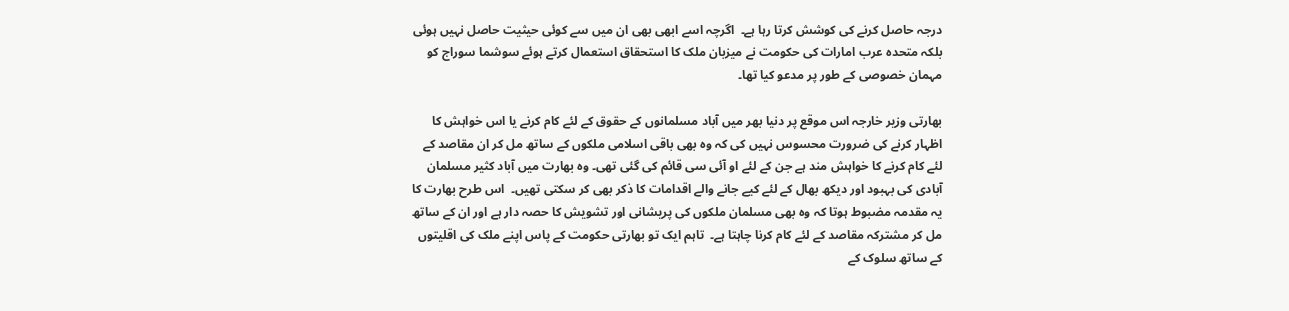درجہ حاصل کرنے کی کوشش کرتا رہا ہے۔  اگرچہ اسے ابھی بھی ان میں سے کوئی حیثیت حاصل نہیں ہوئی بلکہ متحدہ عرب امارات کی حکومت نے میزبان ملک کا استحقاق استعمال کرتے ہوئے سوشما سوراج کو مہمان خصوصی کے طور پر مدعو کیا تھا۔

بھارتی وزیر خارجہ اس موقع پر دنیا بھر میں آباد مسلمانوں کے حقوق کے لئے کام کرنے یا اس خواہش کا اظہار کرنے کی ضرورت محسوس نہیں کی کہ وہ بھی باقی اسلامی ملکوں کے ساتھ مل کر ان مقاصد کے لئے کام کرنے کا خواہش مند ہے جن کے لئے او آئی سی قائم کی گئی تھی۔ وہ بھارت میں آباد کثیر مسلمان آبادی کی بہبود اور دیکھ بھال کے لئے کیے جانے والے اقدامات کا ذکر بھی کر سکتی تھیں۔  اس طرح بھارت کا یہ مقدمہ مضبوط ہوتا کہ وہ بھی مسلمان ملکوں کی پریشانی اور تشویش کا حصہ دار ہے اور ان کے ساتھ مل کر مشترکہ مقاصد کے لئے کام کرنا چاہتا ہے۔  تاہم ایک تو بھارتی حکومت کے پاس اپنے ملک کی اقلیتوں کے ساتھ سلوک کے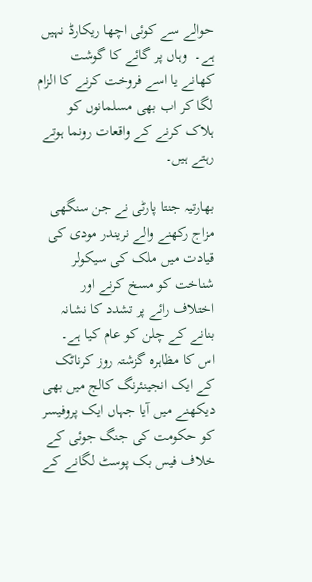حوالے سے کوئی اچھا ریکارڈ نہیں ہے۔  وہاں پر گائے کا گوشت کھانے یا اسے فروخت کرنے کا الزام لگا کر اب بھی مسلمانوں کو ہلاک کرنے کے واقعات رونما ہوتے رہتے ہیں۔

بھارتیہ جنتا پارٹی نے جن سنگھی مزاج رکھنے والے نریندر مودی کی قیادت میں ملک کی سیکولر شناخت کو مسخ کرنے اور اختلاف رائے پر تشدد کا نشانہ بنانے کے چلن کو عام کیا ہے۔  اس کا مظاہرہ گزشتہ روز کرناٹک کے ایک انجینئرنگ کالج میں بھی دیکھنے میں آیا جہاں ایک پروفیسر کو حکومت کی جنگ جوئی کے خلاف فیس بک پوسٹ لگانے کے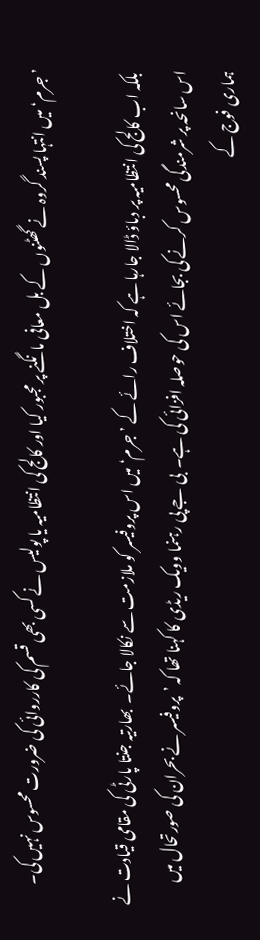’جرم‘ میں انتہا پسند گروہ نے گھٹنوں کے بل معافی مانگنے پر مجبور کیا اور کالج کی انتظامیہ یا پولیس نے کسی بھی قسم کی کارروائی کی ضرورت محسوس نہیں کی۔

 بلکہ اب کالج کی انتظامیہ پر دباؤ ڈالا جارہا ہے کہ اختلاف رائے کے ’جرم‘ میں اس پروفیسر کو ملازمت سے نکالا جائے۔  بھارتیہ جنتا پارٹی کی مقامی قیادت نے اس سانحہ پر شرمندگی محسوس کرنے کی بجائے اس کی حوصلہ افزائی کی ہے۔  بی جے پی رہنما وویک ریڈی کا کہنا تھا کہ ’پروفیسر نے بحران کی صورتحال میں ہماری فوج کے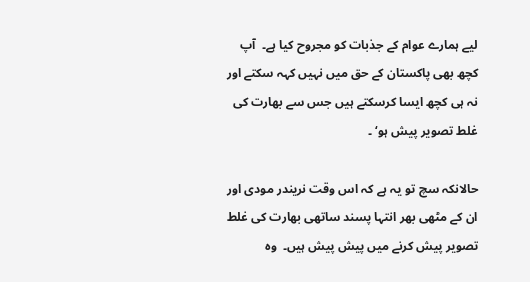لیے ہمارے عوام کے جذبات کو مجروح کیا ہے۔  آپ کچھ بھی پاکستان کے حق میں نہیں کہہ سکتے اور نہ ہی کچھ ایسا کرسکتے ہیں جس سے بھارت کی غلط تصویر پیش ہو‘ ۔

حالانکہ سچ تو یہ ہے کہ اس وقت نریندر مودی اور ان کے مٹھی بھر انتہا پسند ساتھی بھارت کی غلط تصویر پیش کرنے میں پیش پیش ہیں۔  وہ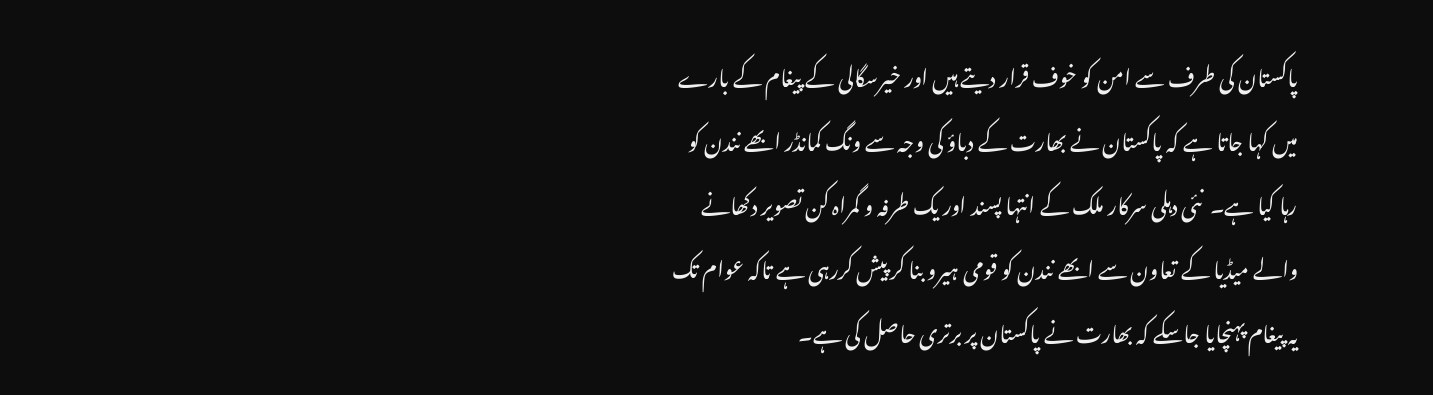پاکستان کی طرف سے امن کو خوف قرار دیتے ہیں اور خیرسگالی کے پیغام کے بارے میں کہا جاتا ہے کہ پاکستان نے بھارت کے دباؤ کی وجہ سے ونگ کمانڈر ابھے نندن کو رہا کیا ہے۔  نئی دہلی سرکار ملک کے انتہا پسند اور یک طرفہ و گمراہ کن تصویر دکھانے والے میڈیا کے تعاون سے ابھے نندن کو قومی ہیرو بنا کر پیش کررہی ہے تاکہ عوام تک یہ پیغام پہنچایا جاسکے کہ بھارت نے پاکستان پر برتری حاصل کی ہے۔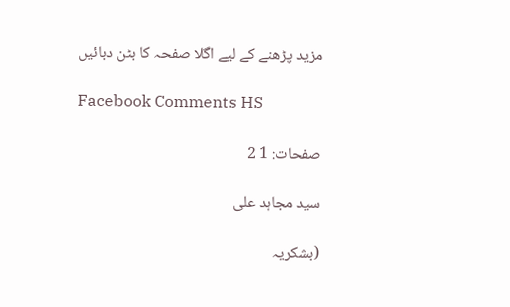مزید پڑھنے کے لیے اگلا صفحہ کا بٹن دبائیں

Facebook Comments HS

صفحات: 1 2

سید مجاہد علی

(بشکریہ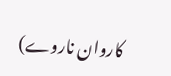کاروان ناروے)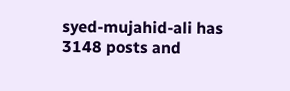syed-mujahid-ali has 3148 posts and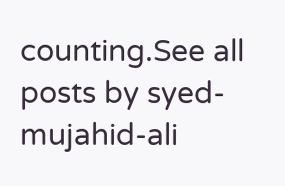counting.See all posts by syed-mujahid-ali